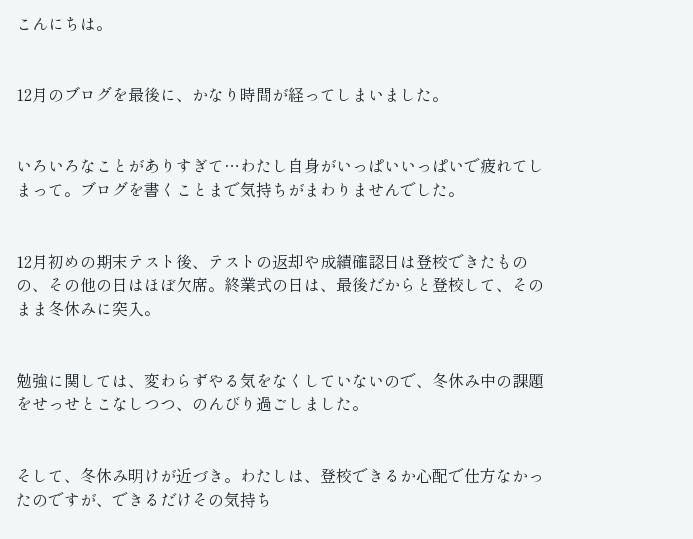こんにちは。


12月のブログを最後に、かなり時間が経ってしまいました。


いろいろなことがありすぎて…わたし自身がいっぱいいっぱいで疲れてしまって。ブログを書くことまで気持ちがまわりませんでした。


12月初めの期末テスト後、テストの返却や成績確認日は登校できたものの、その他の日はほぼ欠席。終業式の日は、最後だからと登校して、そのまま冬休みに突入。


勉強に関しては、変わらずやる気をなくしていないので、冬休み中の課題をせっせとこなしつつ、のんびり過ごしました。


そして、冬休み明けが近づき。わたしは、登校できるか心配で仕方なかったのですが、できるだけその気持ち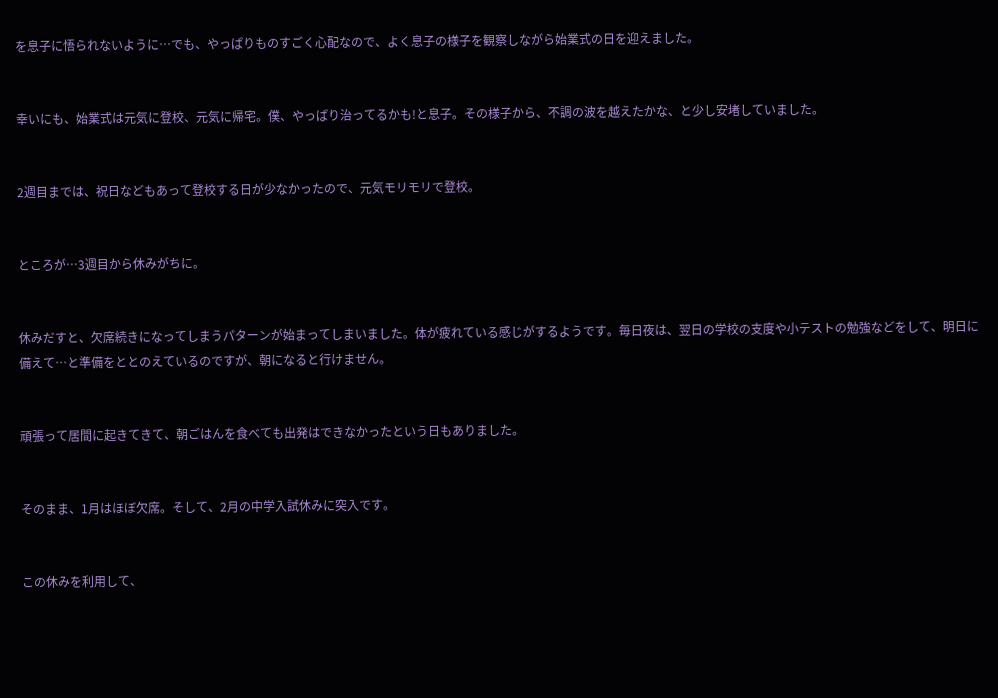を息子に悟られないように…でも、やっぱりものすごく心配なので、よく息子の様子を観察しながら始業式の日を迎えました。


幸いにも、始業式は元気に登校、元気に帰宅。僕、やっぱり治ってるかも!と息子。その様子から、不調の波を越えたかな、と少し安堵していました。


2週目までは、祝日などもあって登校する日が少なかったので、元気モリモリで登校。


ところが…3週目から休みがちに。


休みだすと、欠席続きになってしまうパターンが始まってしまいました。体が疲れている感じがするようです。毎日夜は、翌日の学校の支度や小テストの勉強などをして、明日に備えて…と準備をととのえているのですが、朝になると行けません。


頑張って居間に起きてきて、朝ごはんを食べても出発はできなかったという日もありました。


そのまま、1月はほぼ欠席。そして、2月の中学入試休みに突入です。


この休みを利用して、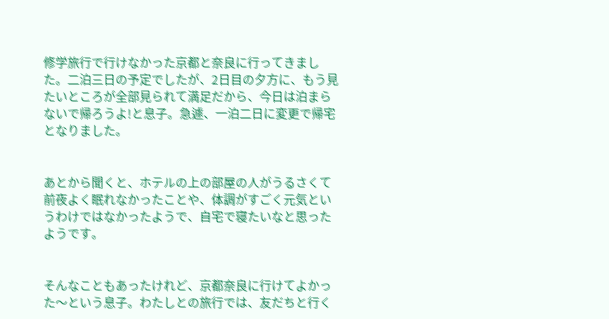修学旅行で行けなかった京都と奈良に行ってきました。二泊三日の予定でしたが、2日目の夕方に、もう見たいところが全部見られて満足だから、今日は泊まらないで帰ろうよ!と息子。急遽、一泊二日に変更で帰宅となりました。


あとから聞くと、ホテルの上の部屋の人がうるさくて前夜よく眠れなかったことや、体調がすごく元気というわけではなかったようで、自宅で寝たいなと思ったようです。


そんなこともあったけれど、京都奈良に行けてよかった〜という息子。わたしとの旅行では、友だちと行く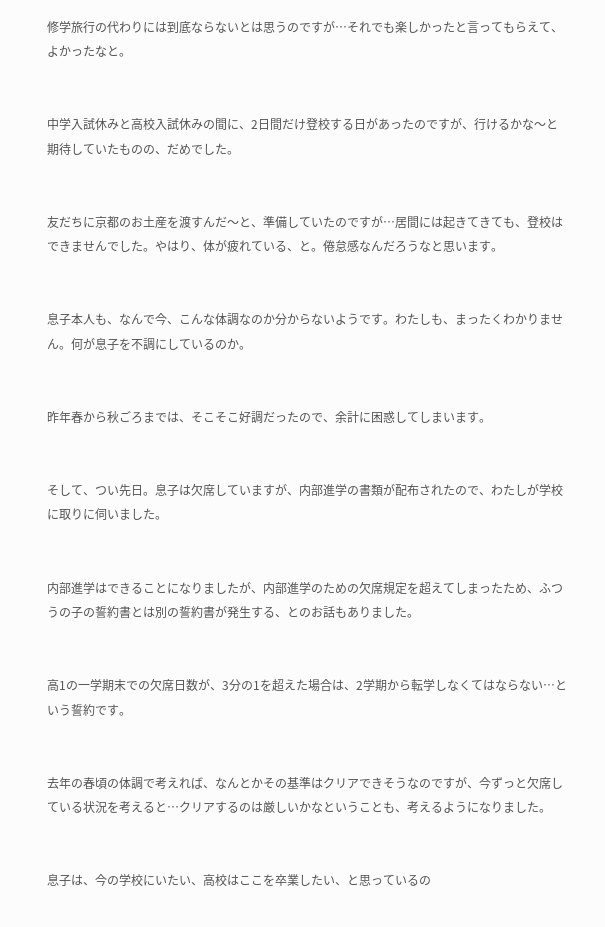修学旅行の代わりには到底ならないとは思うのですが…それでも楽しかったと言ってもらえて、よかったなと。


中学入試休みと高校入試休みの間に、2日間だけ登校する日があったのですが、行けるかな〜と期待していたものの、だめでした。


友だちに京都のお土産を渡すんだ〜と、準備していたのですが…居間には起きてきても、登校はできませんでした。やはり、体が疲れている、と。倦怠感なんだろうなと思います。


息子本人も、なんで今、こんな体調なのか分からないようです。わたしも、まったくわかりません。何が息子を不調にしているのか。


昨年春から秋ごろまでは、そこそこ好調だったので、余計に困惑してしまいます。


そして、つい先日。息子は欠席していますが、内部進学の書類が配布されたので、わたしが学校に取りに伺いました。


内部進学はできることになりましたが、内部進学のための欠席規定を超えてしまったため、ふつうの子の誓約書とは別の誓約書が発生する、とのお話もありました。


高1の一学期末での欠席日数が、3分の1を超えた場合は、2学期から転学しなくてはならない…という誓約です。


去年の春頃の体調で考えれば、なんとかその基準はクリアできそうなのですが、今ずっと欠席している状況を考えると…クリアするのは厳しいかなということも、考えるようになりました。


息子は、今の学校にいたい、高校はここを卒業したい、と思っているの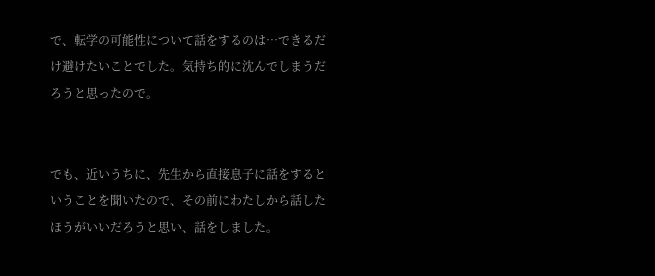で、転学の可能性について話をするのは…できるだけ避けたいことでした。気持ち的に沈んでしまうだろうと思ったので。


でも、近いうちに、先生から直接息子に話をするということを聞いたので、その前にわたしから話したほうがいいだろうと思い、話をしました。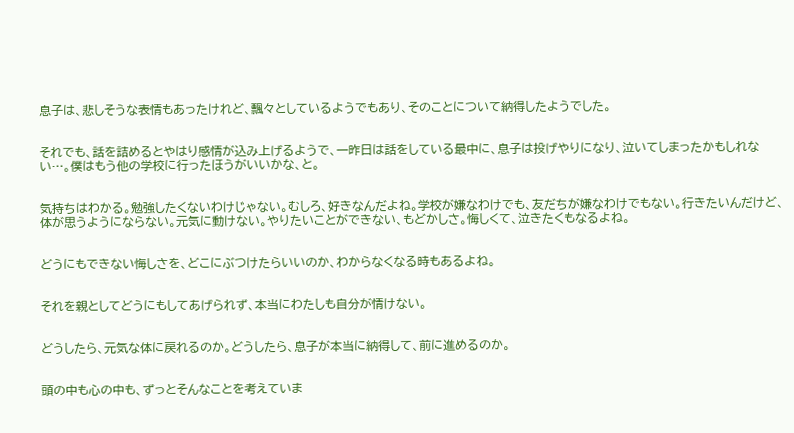息子は、悲しそうな表情もあったけれど、飄々としているようでもあり、そのことについて納得したようでした。


それでも、話を詰めるとやはり感情が込み上げるようで、一昨日は話をしている最中に、息子は投げやりになり、泣いてしまったかもしれない…。僕はもう他の学校に行ったほうがいいかな、と。


気持ちはわかる。勉強したくないわけじゃない。むしろ、好きなんだよね。学校が嫌なわけでも、友だちが嫌なわけでもない。行きたいんだけど、体が思うようにならない。元気に動けない。やりたいことができない、もどかしさ。悔しくて、泣きたくもなるよね。


どうにもできない悔しさを、どこにぶつけたらいいのか、わからなくなる時もあるよね。


それを親としてどうにもしてあげられず、本当にわたしも自分が情けない。


どうしたら、元気な体に戻れるのか。どうしたら、息子が本当に納得して、前に進めるのか。


頭の中も心の中も、ずっとそんなことを考えていま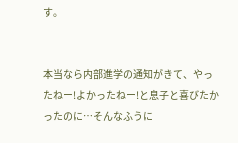す。


本当なら内部進学の通知がきて、やったねー!よかったねー!と息子と喜びたかったのに…そんなふうに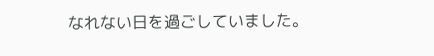なれない日を過ごしていました。